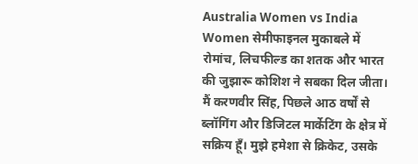Australia Women vs India Women सेमीफाइनल मुकाबले में रोमांच, लिचफील्ड का शतक और भारत की जुझारू कोशिश ने सबका दिल जीता।
मैं करणवीर सिंह, पिछले आठ वर्षों से ब्लॉगिंग और डिजिटल मार्केटिंग के क्षेत्र में सक्रिय हूँ। मुझे हमेशा से क्रिकेट, उसके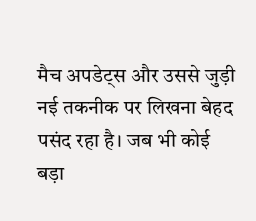मैच अपडेट्स और उससे जुड़ी नई तकनीक पर लिखना बेहद पसंद रहा है। जब भी कोई बड़ा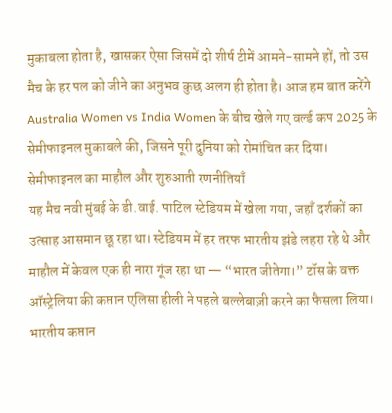मुकाबला होता है, खासकर ऐसा जिसमें दो शीर्ष टीमें आमने-सामने हों, तो उस मैच के हर पल को जीने का अनुभव कुछ अलग ही होता है। आज हम बात करेंगे Australia Women vs India Women के बीच खेले गए वर्ल्ड कप 2025 के सेमीफाइनल मुकाबले की, जिसने पूरी दुनिया को रोमांचित कर दिया।
सेमीफाइनल का माहौल और शुरुआती रणनीतियाँ
यह मैच नवी मुंबई के डी.वाई. पाटिल स्टेडियम में खेला गया, जहाँ दर्शकों का उत्साह आसमान छू रहा था। स्टेडियम में हर तरफ भारतीय झंडे लहरा रहे थे और माहौल में केवल एक ही नारा गूंज रहा था — “भारत जीतेगा।” टॉस के वक्त ऑस्ट्रेलिया की कप्तान एलिसा हीली ने पहले बल्लेबाज़ी करने का फैसला लिया। भारतीय कप्तान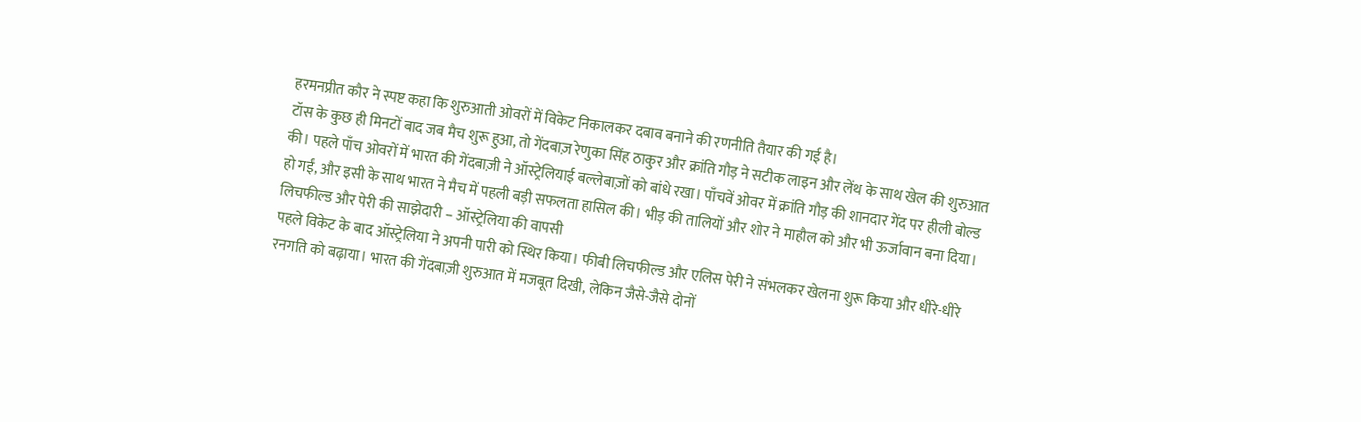हरमनप्रीत कौर ने स्पष्ट कहा कि शुरुआती ओवरों में विकेट निकालकर दबाव बनाने की रणनीति तैयार की गई है।
टॉस के कुछ ही मिनटों बाद जब मैच शुरू हुआ, तो गेंदबाज़ रेणुका सिंह ठाकुर और क्रांति गौड़ ने सटीक लाइन और लेंथ के साथ खेल की शुरुआत की। पहले पाँच ओवरों में भारत की गेंदबाज़ी ने ऑस्ट्रेलियाई बल्लेबाज़ों को बांधे रखा। पाँचवें ओवर में क्रांति गौड़ की शानदार गेंद पर हीली बोल्ड हो गईं, और इसी के साथ भारत ने मैच में पहली बड़ी सफलता हासिल की। भीड़ की तालियों और शोर ने माहौल को और भी ऊर्जावान बना दिया।
लिचफील्ड और पेरी की साझेदारी – ऑस्ट्रेलिया की वापसी
पहले विकेट के बाद ऑस्ट्रेलिया ने अपनी पारी को स्थिर किया। फीबी लिचफील्ड और एलिस पेरी ने संभलकर खेलना शुरू किया और धीरे-धीरे रनगति को बढ़ाया। भारत की गेंदबाज़ी शुरुआत में मजबूत दिखी, लेकिन जैसे-जैसे दोनों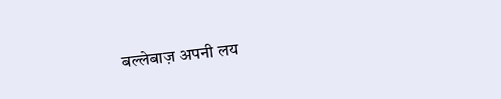बल्लेबाज़ अपनी लय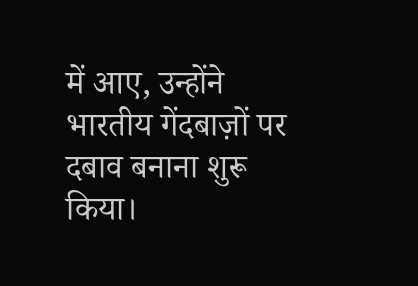में आए, उन्होंने भारतीय गेंदबाज़ों पर दबाव बनाना शुरू किया।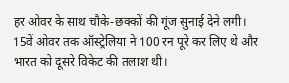हर ओवर के साथ चौके-छक्कों की गूंज सुनाई देने लगी।
15वें ओवर तक ऑस्ट्रेलिया ने 100 रन पूरे कर लिए थे और भारत को दूसरे विकेट की तलाश थी।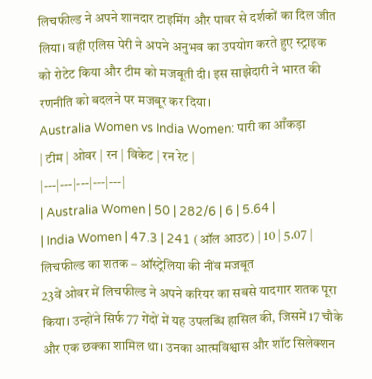लिचफील्ड ने अपने शानदार टाइमिंग और पावर से दर्शकों का दिल जीत लिया। वहीं एलिस पेरी ने अपने अनुभव का उपयोग करते हुए स्ट्राइक को रोटेट किया और टीम को मजबूती दी। इस साझेदारी ने भारत की रणनीति को बदलने पर मजबूर कर दिया।
Australia Women vs India Women: पारी का आँकड़ा
| टीम | ओवर | रन | विकेट | रन रेट |
|---|---|---|---|---|
| Australia Women | 50 | 282/6 | 6 | 5.64 |
| India Women | 47.3 | 241 (ऑल आउट) | 10 | 5.07 |
लिचफील्ड का शतक – ऑस्ट्रेलिया की नींव मजबूत
23वें ओवर में लिचफील्ड ने अपने करियर का सबसे यादगार शतक पूरा किया। उन्होंने सिर्फ 77 गेंदों में यह उपलब्धि हासिल की, जिसमें 17 चौके और एक छक्का शामिल था। उनका आत्मविश्वास और शॉट सिलेक्शन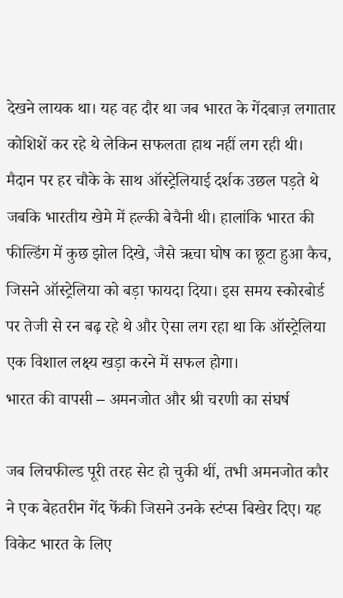देखने लायक था। यह वह दौर था जब भारत के गेंदबाज़ लगातार कोशिशें कर रहे थे लेकिन सफलता हाथ नहीं लग रही थी।
मैदान पर हर चौके के साथ ऑस्ट्रेलियाई दर्शक उछल पड़ते थे जबकि भारतीय खेमे में हल्की बेचैनी थी। हालांकि भारत की फील्डिंग में कुछ झोल दिखे, जैसे ऋचा घोष का छूटा हुआ कैच, जिसने ऑस्ट्रेलिया को बड़ा फायदा दिया। इस समय स्कोरबोर्ड पर तेजी से रन बढ़ रहे थे और ऐसा लग रहा था कि ऑस्ट्रेलिया एक विशाल लक्ष्य खड़ा करने में सफल होगा।
भारत की वापसी – अमनजोत और श्री चरणी का संघर्ष

जब लिचफील्ड पूरी तरह सेट हो चुकी थीं, तभी अमनजोत कौर ने एक बेहतरीन गेंद फेंकी जिसने उनके स्टंप्स बिखेर दिए। यह विकेट भारत के लिए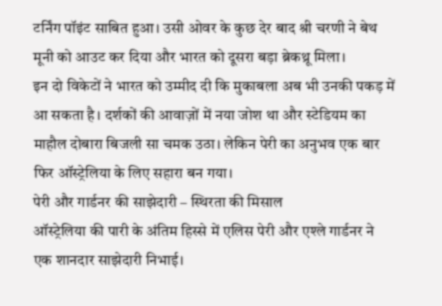टर्निंग पॉइंट साबित हुआ। उसी ओवर के कुछ देर बाद श्री चरणी ने बेथ मूनी को आउट कर दिया और भारत को दूसरा बड़ा ब्रेकथ्रू मिला।
इन दो विकेटों ने भारत को उम्मीद दी कि मुकाबला अब भी उनकी पकड़ में आ सकता है। दर्शकों की आवाज़ों में नया जोश था और स्टेडियम का माहौल दोबारा बिजली सा चमक उठा। लेकिन पेरी का अनुभव एक बार फिर ऑस्ट्रेलिया के लिए सहारा बन गया।
पेरी और गार्डनर की साझेदारी – स्थिरता की मिसाल
ऑस्ट्रेलिया की पारी के अंतिम हिस्से में एलिस पेरी और एश्ले गार्डनर ने एक शानदार साझेदारी निभाई।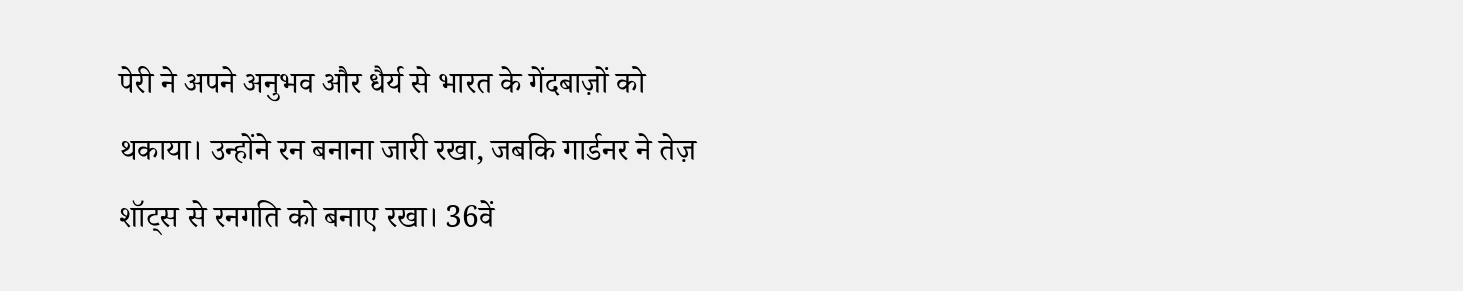पेरी ने अपने अनुभव और धैर्य से भारत के गेंदबाज़ों को थकाया। उन्होंने रन बनाना जारी रखा, जबकि गार्डनर ने तेज़ शॉट्स से रनगति को बनाए रखा। 36वें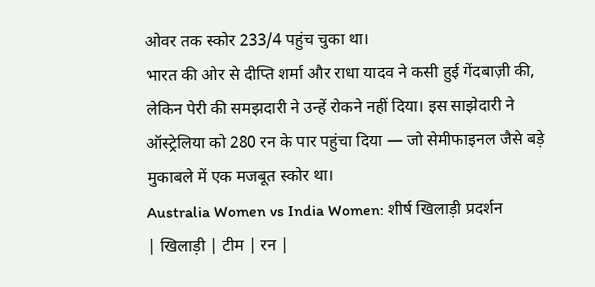ओवर तक स्कोर 233/4 पहुंच चुका था।
भारत की ओर से दीप्ति शर्मा और राधा यादव ने कसी हुई गेंदबाज़ी की, लेकिन पेरी की समझदारी ने उन्हें रोकने नहीं दिया। इस साझेदारी ने ऑस्ट्रेलिया को 280 रन के पार पहुंचा दिया — जो सेमीफाइनल जैसे बड़े मुकाबले में एक मजबूत स्कोर था।
Australia Women vs India Women: शीर्ष खिलाड़ी प्रदर्शन
| खिलाड़ी | टीम | रन |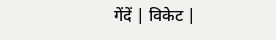गेंदें | विकेट |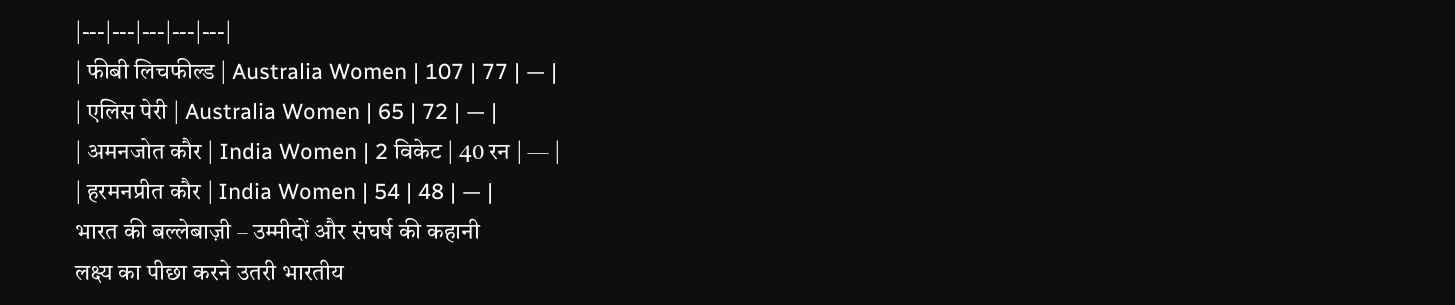|---|---|---|---|---|
| फीबी लिचफील्ड | Australia Women | 107 | 77 | — |
| एलिस पेरी | Australia Women | 65 | 72 | — |
| अमनजोत कौर | India Women | 2 विकेट | 40 रन | — |
| हरमनप्रीत कौर | India Women | 54 | 48 | — |
भारत की बल्लेबाज़ी – उम्मीदों और संघर्ष की कहानी
लक्ष्य का पीछा करने उतरी भारतीय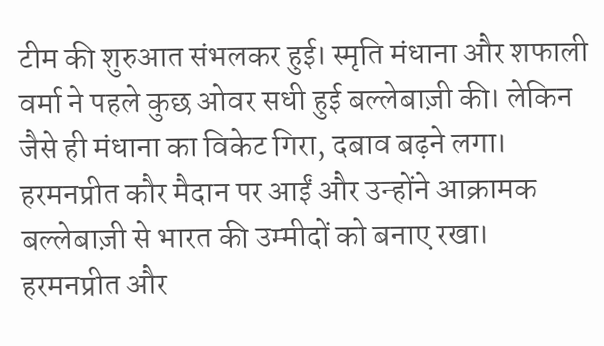टीम की शुरुआत संभलकर हुई। स्मृति मंधाना और शफाली वर्मा ने पहले कुछ ओवर सधी हुई बल्लेबाज़ी की। लेकिन जैसे ही मंधाना का विकेट गिरा, दबाव बढ़ने लगा। हरमनप्रीत कौर मैदान पर आईं और उन्होंने आक्रामक बल्लेबाज़ी से भारत की उम्मीदों को बनाए रखा।
हरमनप्रीत और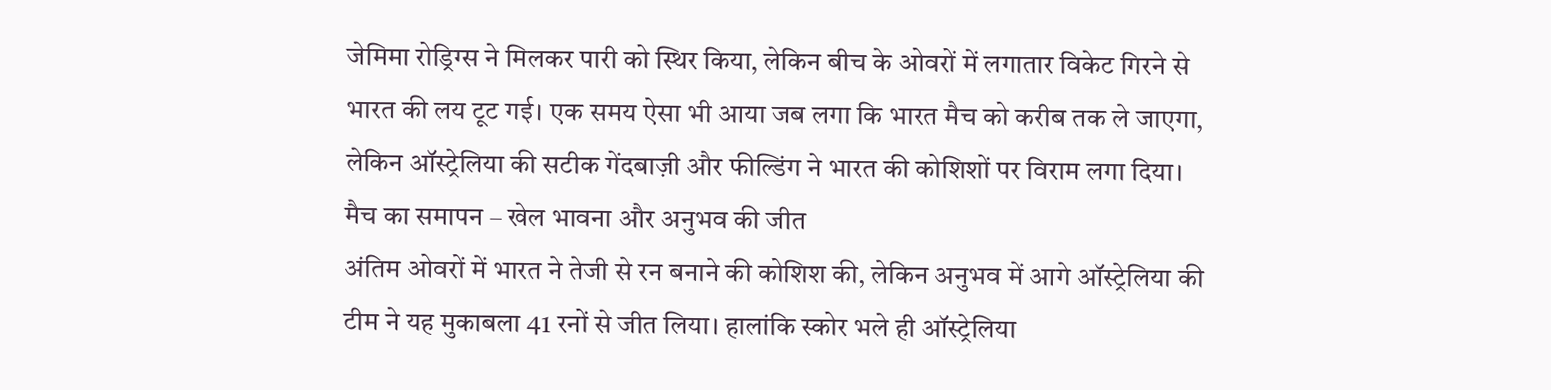जेमिमा रोड्रिग्स ने मिलकर पारी को स्थिर किया, लेकिन बीच के ओवरों में लगातार विकेट गिरने से भारत की लय टूट गई। एक समय ऐसा भी आया जब लगा कि भारत मैच को करीब तक ले जाएगा, लेकिन ऑस्ट्रेलिया की सटीक गेंदबाज़ी और फील्डिंग ने भारत की कोशिशों पर विराम लगा दिया।
मैच का समापन – खेल भावना और अनुभव की जीत
अंतिम ओवरों में भारत ने तेजी से रन बनाने की कोशिश की, लेकिन अनुभव में आगे ऑस्ट्रेलिया की टीम ने यह मुकाबला 41 रनों से जीत लिया। हालांकि स्कोर भले ही ऑस्ट्रेलिया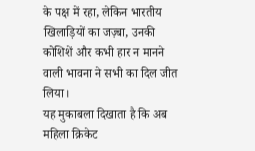के पक्ष में रहा, लेकिन भारतीय खिलाड़ियों का जज़्बा, उनकी कोशिशें और कभी हार न मानने वाली भावना ने सभी का दिल जीत लिया।
यह मुकाबला दिखाता है कि अब महिला क्रिकेट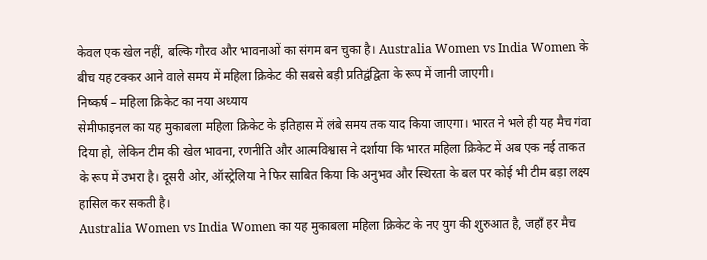केवल एक खेल नहीं, बल्कि गौरव और भावनाओं का संगम बन चुका है। Australia Women vs India Women के बीच यह टक्कर आने वाले समय में महिला क्रिकेट की सबसे बड़ी प्रतिद्वंद्विता के रूप में जानी जाएगी।
निष्कर्ष – महिला क्रिकेट का नया अध्याय
सेमीफाइनल का यह मुकाबला महिला क्रिकेट के इतिहास में लंबे समय तक याद किया जाएगा। भारत ने भले ही यह मैच गंवा दिया हो, लेकिन टीम की खेल भावना, रणनीति और आत्मविश्वास ने दर्शाया कि भारत महिला क्रिकेट में अब एक नई ताकत के रूप में उभरा है। दूसरी ओर, ऑस्ट्रेलिया ने फिर साबित किया कि अनुभव और स्थिरता के बल पर कोई भी टीम बड़ा लक्ष्य हासिल कर सकती है।
Australia Women vs India Women का यह मुकाबला महिला क्रिकेट के नए युग की शुरुआत है, जहाँ हर मैच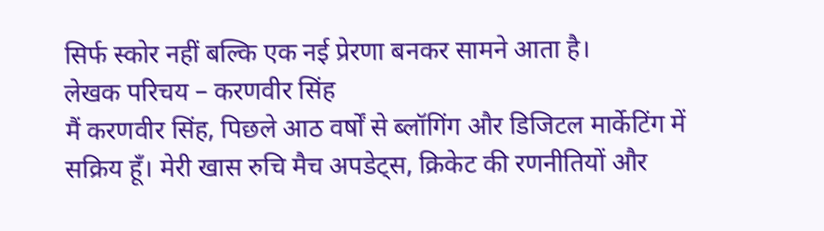सिर्फ स्कोर नहीं बल्कि एक नई प्रेरणा बनकर सामने आता है।
लेखक परिचय – करणवीर सिंह
मैं करणवीर सिंह, पिछले आठ वर्षों से ब्लॉगिंग और डिजिटल मार्केटिंग में सक्रिय हूँ। मेरी खास रुचि मैच अपडेट्स, क्रिकेट की रणनीतियों और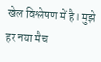खेल विश्लेषण में है। मुझे हर नया मैच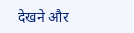देखने और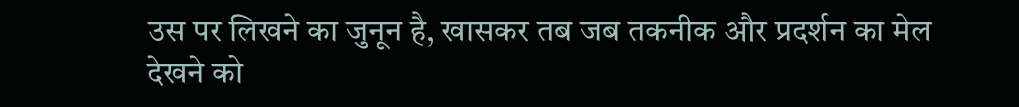उस पर लिखने का जुनून है, खासकर तब जब तकनीक और प्रदर्शन का मेल देखने को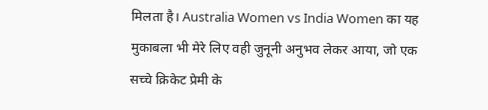मिलता है। Australia Women vs India Women का यह मुकाबला भी मेरे लिए वही जुनूनी अनुभव लेकर आया, जो एक सच्चे क्रिकेट प्रेमी के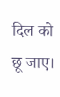दिल को छू जाए।